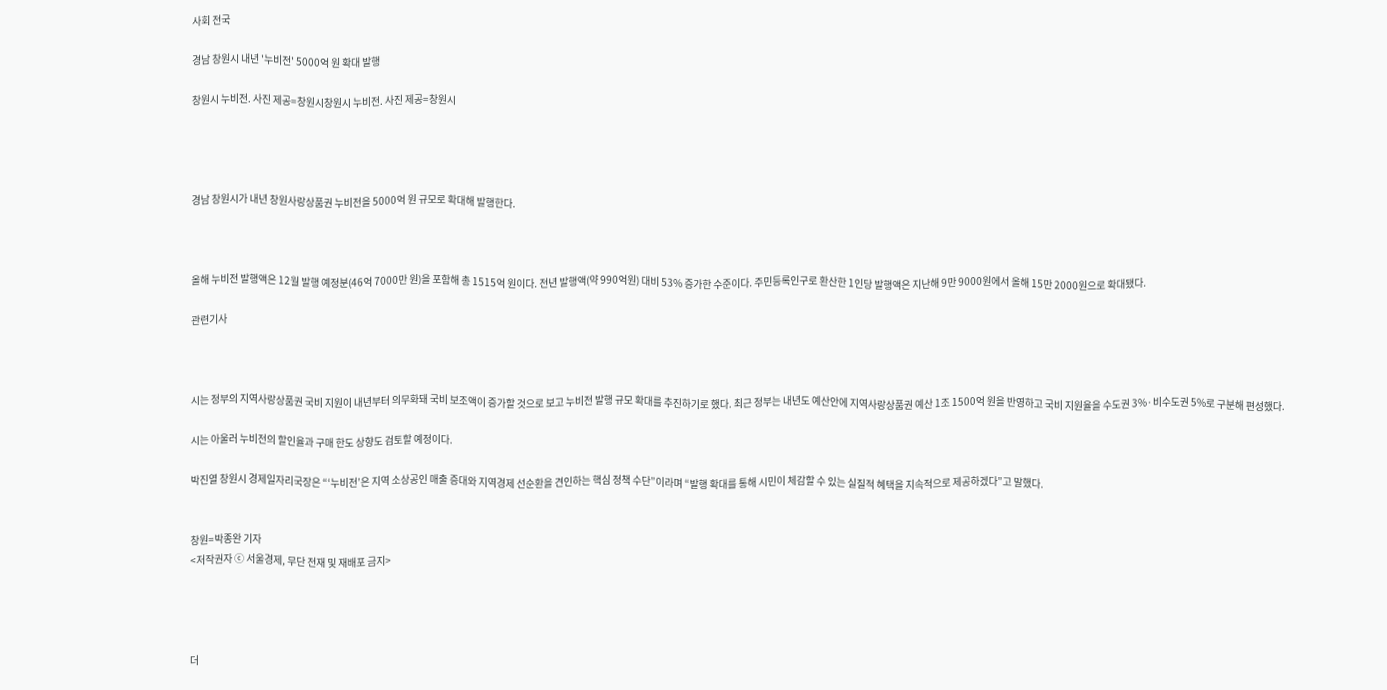사회 전국

경남 창원시 내년 '누비전' 5000억 원 확대 발행

창원시 누비전. 사진 제공=창원시창원시 누비전. 사진 제공=창원시




경남 창원시가 내년 창원사랑상품권 누비전을 5000억 원 규모로 확대해 발행한다.



올해 누비전 발행액은 12월 발행 예정분(46억 7000만 원)을 포함해 총 1515억 원이다. 전년 발행액(약 990억원) 대비 53% 증가한 수준이다. 주민등록인구로 환산한 1인당 발행액은 지난해 9만 9000원에서 올해 15만 2000원으로 확대됐다.

관련기사



시는 정부의 지역사랑상품권 국비 지원이 내년부터 의무화돼 국비 보조액이 증가할 것으로 보고 누비전 발행 규모 확대를 추진하기로 했다. 최근 정부는 내년도 예산안에 지역사랑상품권 예산 1조 1500억 원을 반영하고 국비 지원율을 수도권 3%·비수도권 5%로 구분해 편성했다.

시는 아울러 누비전의 할인율과 구매 한도 상향도 검토할 예정이다.

박진열 창원시 경제일자리국장은 “‘누비전’은 지역 소상공인 매출 증대와 지역경제 선순환을 견인하는 핵심 정책 수단”이라며 “발행 확대를 통해 시민이 체감할 수 있는 실질적 혜택을 지속적으로 제공하겠다”고 말했다.


창원=박종완 기자
<저작권자 ⓒ 서울경제, 무단 전재 및 재배포 금지>




더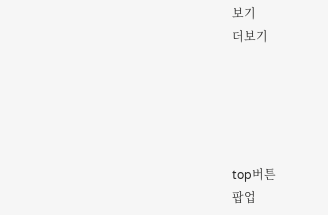보기
더보기





top버튼
팝업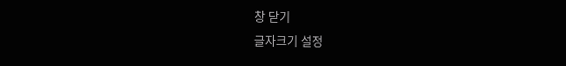창 닫기
글자크기 설정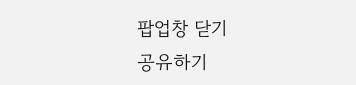팝업창 닫기
공유하기